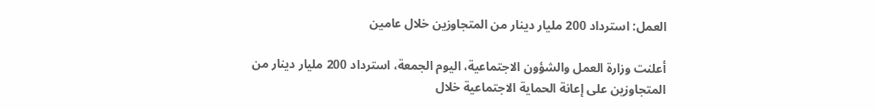العمل: استرداد 200 مليار دينار من المتجاوزين خلال عامين

أعلنت وزارة العمل والشؤون الاجتماعية، اليوم الجمعة، استرداد 200 مليار دينار من المتجاوزين على إعانة الحماية الاجتماعية خلال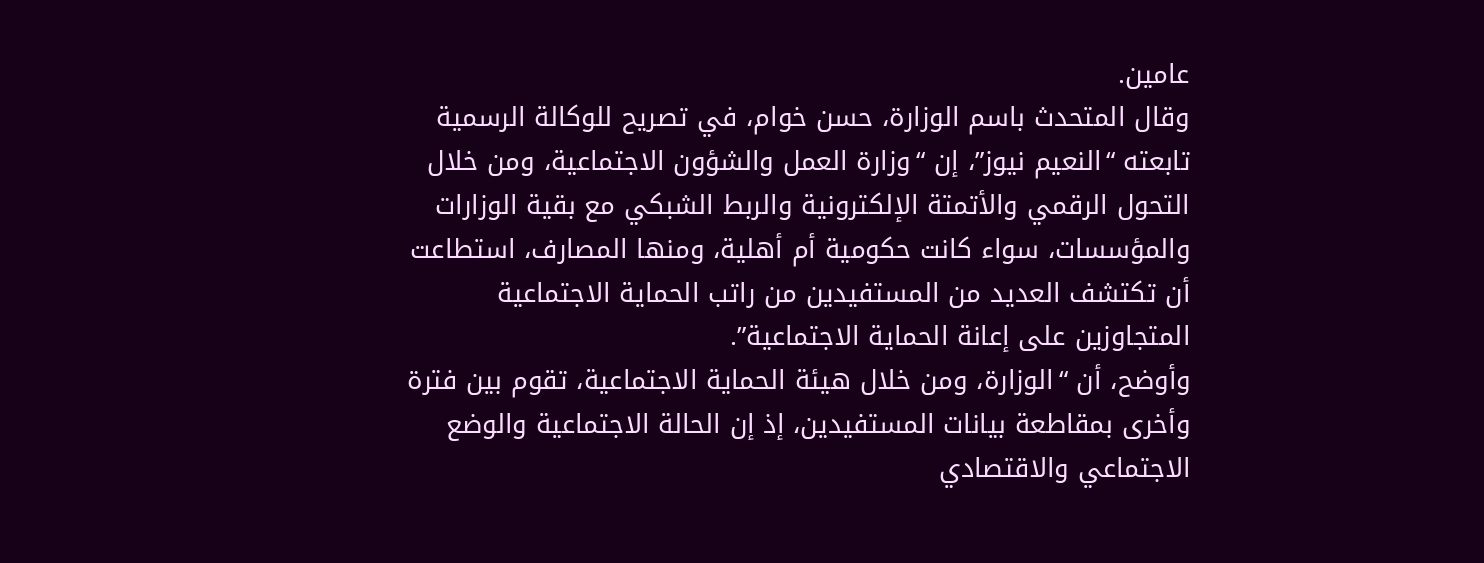عامين.
وقال المتحدث باسم الوزارة، حسن خوام، في تصريح للوكالة الرسمية تابعته “النعيم نيوز”، إن “وزارة العمل والشؤون الاجتماعية، ومن خلال التحول الرقمي والأتمتة الإلكترونية والربط الشبكي مع بقية الوزارات والمؤسسات، سواء كانت حكومية أم أهلية، ومنها المصارف، استطاعت أن تكتشف العديد من المستفيدين من راتب الحماية الاجتماعية المتجاوزين على إعانة الحماية الاجتماعية”.
وأوضح، أن “الوزارة، ومن خلال هيئة الحماية الاجتماعية، تقوم بين فترة وأخرى بمقاطعة بيانات المستفيدين، إذ إن الحالة الاجتماعية والوضع الاجتماعي والاقتصادي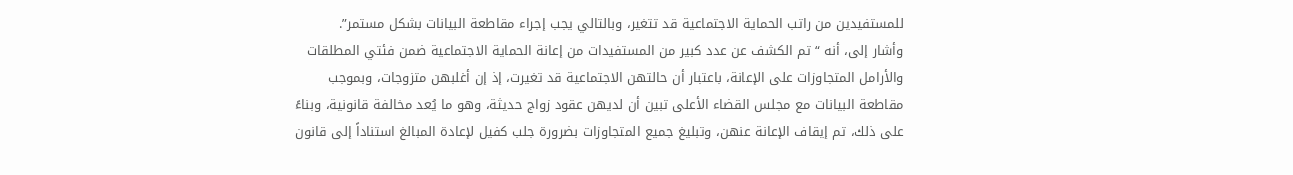للمستفيدين من راتب الحماية الاجتماعية قد تتغير، وبالتالي يجب إجراء مقاطعة البيانات بشكل مستمر”.
وأشار إلى، أنه “تم الكشف عن عدد كبير من المستفيدات من إعانة الحماية الاجتماعية ضمن فئتي المطلقات والأرامل المتجاوزات على الإعانة، باعتبار أن حالتهن الاجتماعية قد تغيرت، إذ إن أغلبهن متزوجات، وبموجب مقاطعة البيانات مع مجلس القضاء الأعلى تبين أن لديهن عقود زواج حديثة، وهو ما يُعد مخالفة قانونية، وبناءً على ذلك، تم إيقاف الإعانة عنهن، وتبليغ جميع المتجاوزات بضرورة جلب كفيل لإعادة المبالغ استناداً إلى قانون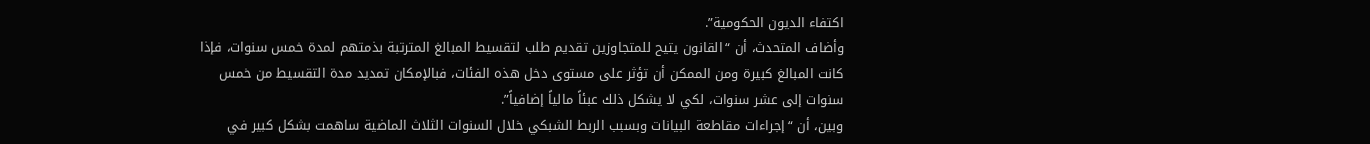اكتفاء الديون الحكومية”.
وأضاف المتحدث، أن “القانون يتيح للمتجاوزين تقديم طلب لتقسيط المبالغ المترتبة بذمتهم لمدة خمس سنوات، فإذا كانت المبالغ كبيرة ومن الممكن أن تؤثر على مستوى دخل هذه الفئات، فبالإمكان تمديد مدة التقسيط من خمس سنوات إلى عشر سنوات، لكي لا يشكل ذلك عبئاً مالياً إضافياً”.
وبين، أن “إجراءات مقاطعة البيانات وبسبب الربط الشبكي خلال السنوات الثلاث الماضية ساهمت بشكل كبير في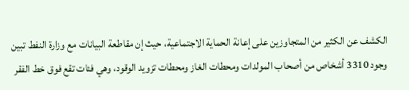الكشف عن الكثير من المتجاوزين على إعانة الحماية الاجتماعية، حيث إن مقاطعة البيانات مع وزارة النفط تبين وجود 3310 أشخاص من أصحاب المولدات ومحطات الغاز ومحطات تزويد الوقود، وهي فئات تقع فوق خط الفقر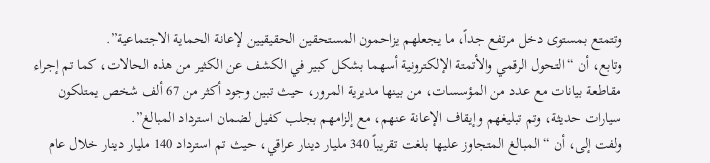وتتمتع بمستوى دخل مرتفع جداً، ما يجعلهم يزاحمون المستحقين الحقيقيين لإعانة الحماية الاجتماعية”.
وتابع، أن “التحول الرقمي والأتمتة الإلكترونية أسهما بشكل كبير في الكشف عن الكثير من هذه الحالات، كما تم إجراء مقاطعة بيانات مع عدد من المؤسسات، من بينها مديرية المرور، حيث تبين وجود أكثر من 67 ألف شخص يمتلكون سيارات حديثة، وتم تبليغهم وإيقاف الإعانة عنهم، مع إلزامهم بجلب كفيل لضمان استرداد المبالغ”.
ولفت إلى، أن “المبالغ المتجاوز عليها بلغت تقريباً 340 مليار دينار عراقي، حيث تم استرداد 140 مليار دينار خلال عام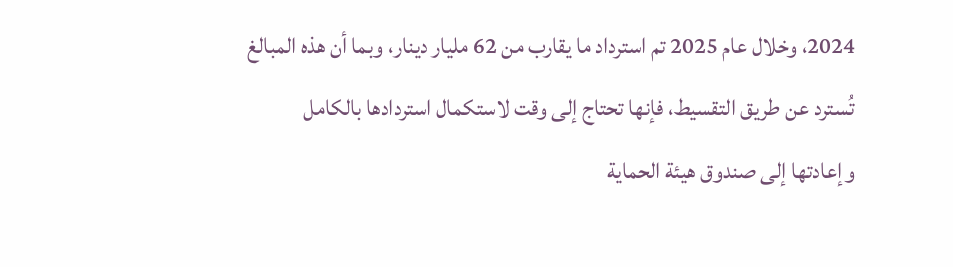2024، وخلال عام 2025 تم استرداد ما يقارب من 62 مليار دينار، وبما أن هذه المبالغ تُسترد عن طريق التقسيط، فإنها تحتاج إلى وقت لاستكمال استردادها بالكامل وإعادتها إلى صندوق هيئة الحماية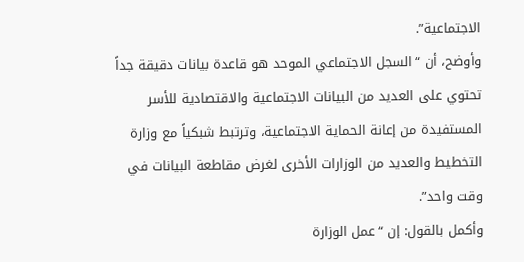الاجتماعية”.
وأوضح، أن “السجل الاجتماعي الموحد هو قاعدة بيانات دقيقة جداً تحتوي على العديد من البيانات الاجتماعية والاقتصادية للأسر المستفيدة من إعانة الحماية الاجتماعية، وترتبط شبكياً مع وزارة التخطيط والعديد من الوزارات الأخرى لغرض مقاطعة البيانات في وقت واحد”.
وأكمل بالقول: إن “عمل الوزارة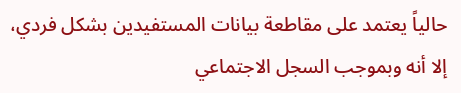حالياً يعتمد على مقاطعة بيانات المستفيدين بشكل فردي، إلا أنه وبموجب السجل الاجتماعي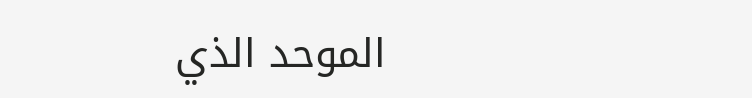الموحد الذي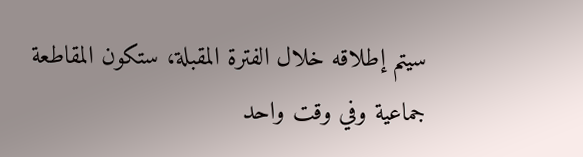سيتم إطلاقه خلال الفترة المقبلة، ستكون المقاطعة جماعية وفي وقت واحد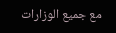مع جميع الوزارات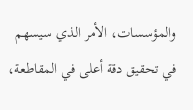والمؤسسات، الأمر الذي سيسهم في تحقيق دقة أعلى في المقاطعة،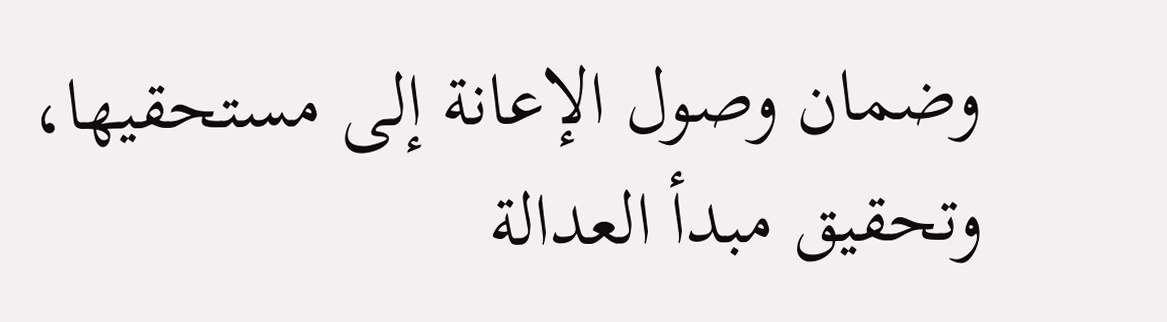وضمان وصول الإعانة إلى مستحقيها، وتحقيق مبدأ العدالة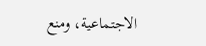الاجتماعية، ومنع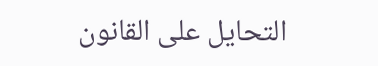التحايل على القانون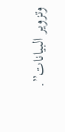وتزوير البيانات”.